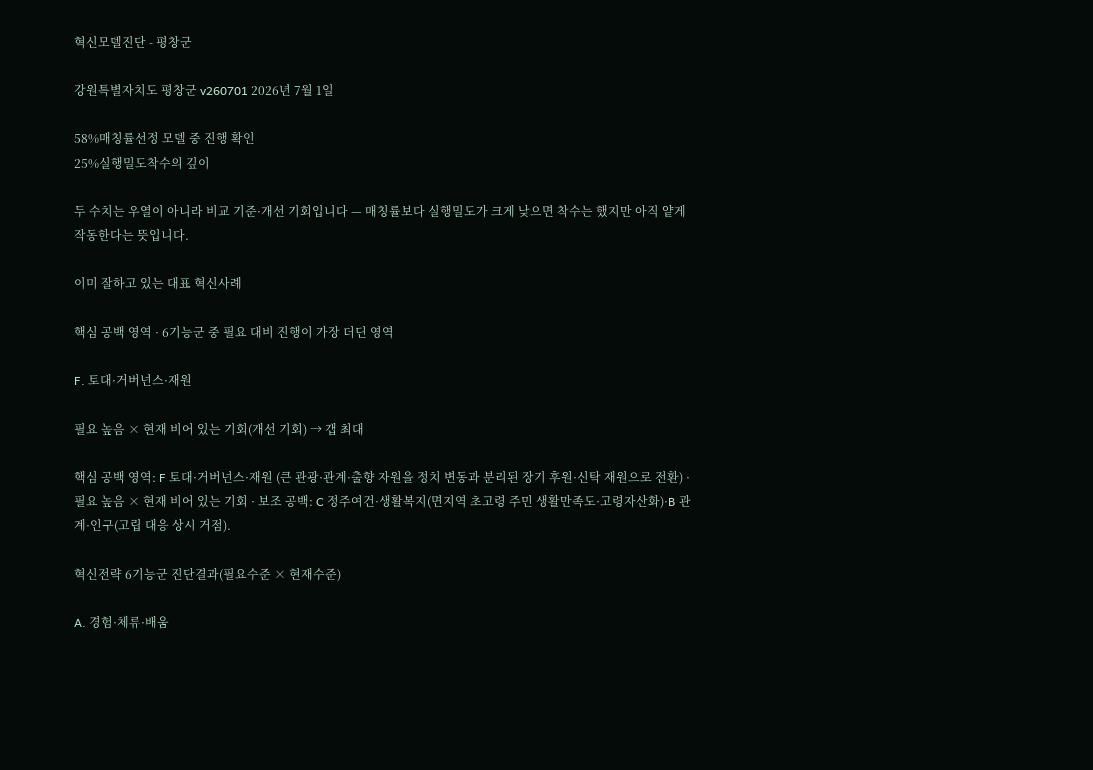혁신모델진단 - 평창군

강원특별자치도 평창군 v260701 2026년 7월 1일

58%매칭률선정 모델 중 진행 확인
25%실행밀도착수의 깊이

두 수치는 우열이 아니라 비교 기준·개선 기회입니다 — 매칭률보다 실행밀도가 크게 낮으면 착수는 했지만 아직 얕게 작동한다는 뜻입니다.

이미 잘하고 있는 대표 혁신사례

핵심 공백 영역 · 6기능군 중 필요 대비 진행이 가장 더딘 영역

F. 토대·거버넌스·재원

필요 높음 × 현재 비어 있는 기회(개선 기회) → 갭 최대

핵심 공백 영역: F 토대·거버넌스·재원 (큰 관광·관계·출향 자원을 정치 변동과 분리된 장기 후원·신탁 재원으로 전환) · 필요 높음 × 현재 비어 있는 기회 · 보조 공백: C 정주여건·생활복지(면지역 초고령 주민 생활만족도·고령자산화)·B 관계·인구(고립 대응 상시 거점).

혁신전략 6기능군 진단결과(필요수준 × 현재수준)

A. 경험·체류·배움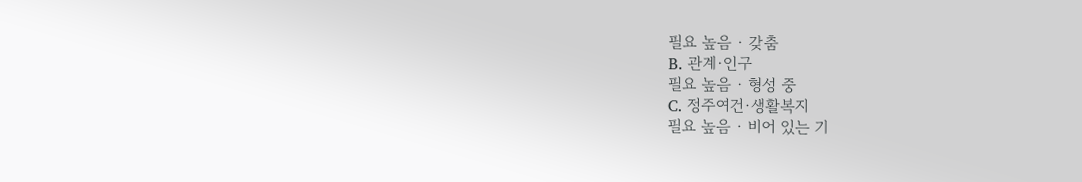필요 높음 · 갖춤
B. 관계·인구
필요 높음 · 형성 중
C. 정주여건·생활복지
필요 높음 · 비어 있는 기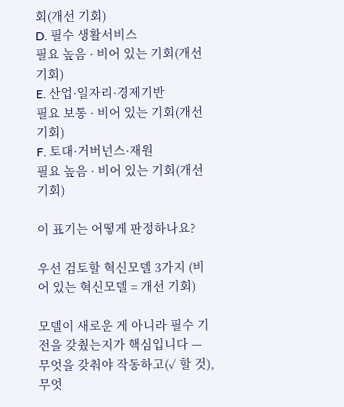회(개선 기회)
D. 필수 생활서비스
필요 높음 · 비어 있는 기회(개선 기회)
E. 산업·일자리·경제기반
필요 보통 · 비어 있는 기회(개선 기회)
F. 토대·거버넌스·재원
필요 높음 · 비어 있는 기회(개선 기회)

이 표기는 어떻게 판정하나요?

우선 검토할 혁신모델 3가지 (비어 있는 혁신모델 = 개선 기회)

모델이 새로운 게 아니라 필수 기전을 갖췄는지가 핵심입니다 — 무엇을 갖춰야 작동하고(✓ 할 것), 무엇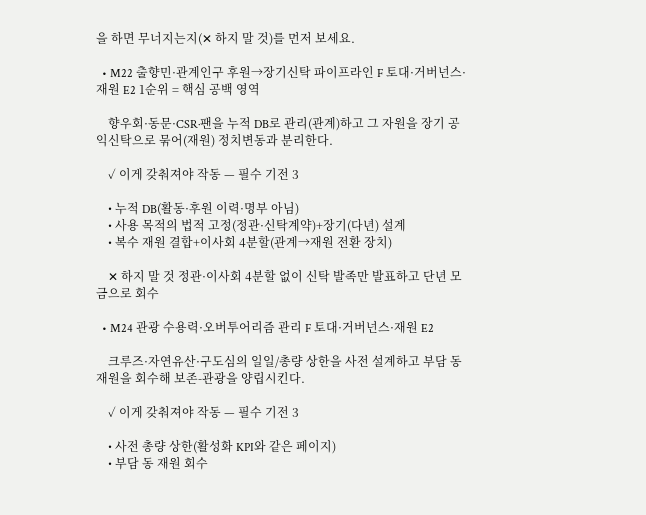을 하면 무너지는지(✕ 하지 말 것)를 먼저 보세요.

  • M22 출향민·관계인구 후원→장기신탁 파이프라인 F 토대·거버넌스·재원 E2 1순위 = 핵심 공백 영역

    향우회·동문·CSR·팬을 누적 DB로 관리(관계)하고 그 자원을 장기 공익신탁으로 묶어(재원) 정치변동과 분리한다.

    ✓ 이게 갖춰져야 작동 — 필수 기전 3

    • 누적 DB(활동·후원 이력·명부 아님)
    • 사용 목적의 법적 고정(정관·신탁계약)+장기(다년) 설계
    • 복수 재원 결합+이사회 4분할(관계→재원 전환 장치)

    ✕ 하지 말 것 정관·이사회 4분할 없이 신탁 발족만 발표하고 단년 모금으로 회수

  • M24 관광 수용력·오버투어리즘 관리 F 토대·거버넌스·재원 E2

    크루즈·자연유산·구도심의 일일/총량 상한을 사전 설계하고 부담 동 재원을 회수해 보존-관광을 양립시킨다.

    ✓ 이게 갖춰져야 작동 — 필수 기전 3

    • 사전 총량 상한(활성화 KPI와 같은 페이지)
    • 부담 동 재원 회수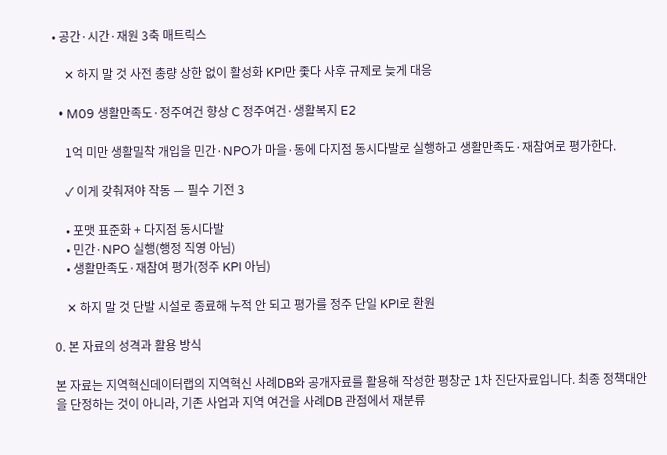• 공간·시간·재원 3축 매트릭스

    ✕ 하지 말 것 사전 총량 상한 없이 활성화 KPI만 좇다 사후 규제로 늦게 대응

  • M09 생활만족도·정주여건 향상 C 정주여건·생활복지 E2

    1억 미만 생활밀착 개입을 민간·NPO가 마을·동에 다지점 동시다발로 실행하고 생활만족도·재참여로 평가한다.

    ✓ 이게 갖춰져야 작동 — 필수 기전 3

    • 포맷 표준화 + 다지점 동시다발
    • 민간·NPO 실행(행정 직영 아님)
    • 생활만족도·재참여 평가(정주 KPI 아님)

    ✕ 하지 말 것 단발 시설로 종료해 누적 안 되고 평가를 정주 단일 KPI로 환원

0. 본 자료의 성격과 활용 방식

본 자료는 지역혁신데이터랩의 지역혁신 사례DB와 공개자료를 활용해 작성한 평창군 1차 진단자료입니다. 최종 정책대안을 단정하는 것이 아니라, 기존 사업과 지역 여건을 사례DB 관점에서 재분류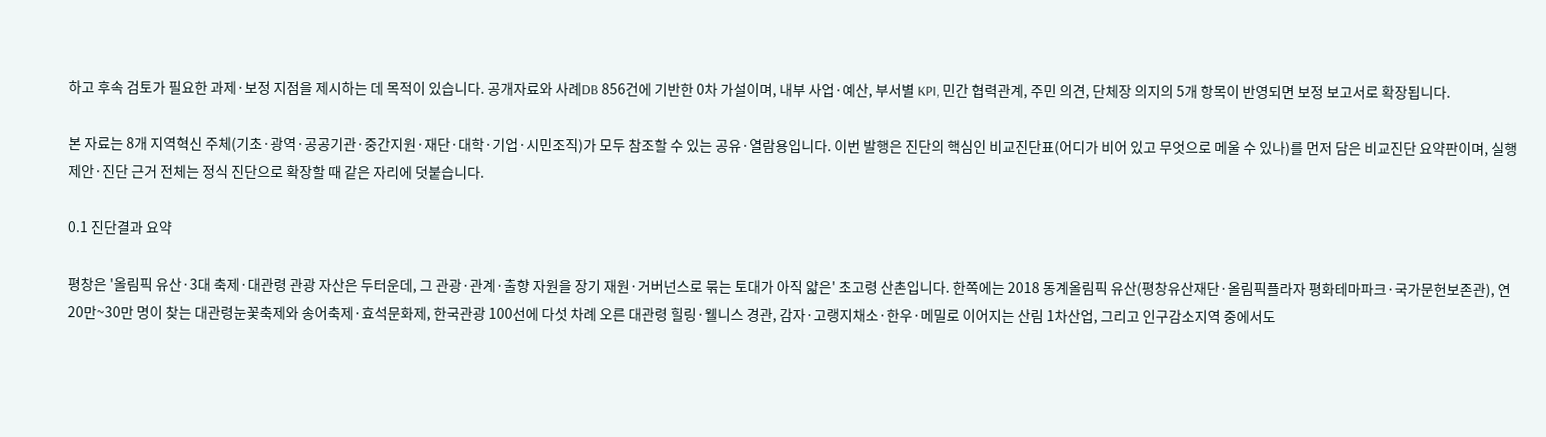하고 후속 검토가 필요한 과제·보정 지점을 제시하는 데 목적이 있습니다. 공개자료와 사례DB 856건에 기반한 0차 가설이며, 내부 사업·예산, 부서별 KPI, 민간 협력관계, 주민 의견, 단체장 의지의 5개 항목이 반영되면 보정 보고서로 확장됩니다.

본 자료는 8개 지역혁신 주체(기초·광역·공공기관·중간지원·재단·대학·기업·시민조직)가 모두 참조할 수 있는 공유·열람용입니다. 이번 발행은 진단의 핵심인 비교진단표(어디가 비어 있고 무엇으로 메울 수 있나)를 먼저 담은 비교진단 요약판이며, 실행 제안·진단 근거 전체는 정식 진단으로 확장할 때 같은 자리에 덧붙습니다.

0.1 진단결과 요약

평창은 '올림픽 유산·3대 축제·대관령 관광 자산은 두터운데, 그 관광·관계·출향 자원을 장기 재원·거버넌스로 묶는 토대가 아직 얇은' 초고령 산촌입니다. 한쪽에는 2018 동계올림픽 유산(평창유산재단·올림픽플라자 평화테마파크·국가문헌보존관), 연 20만~30만 명이 찾는 대관령눈꽃축제와 송어축제·효석문화제, 한국관광 100선에 다섯 차례 오른 대관령 힐링·웰니스 경관, 감자·고랭지채소·한우·메밀로 이어지는 산림 1차산업, 그리고 인구감소지역 중에서도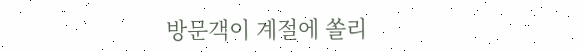방문객이 계절에 쏠리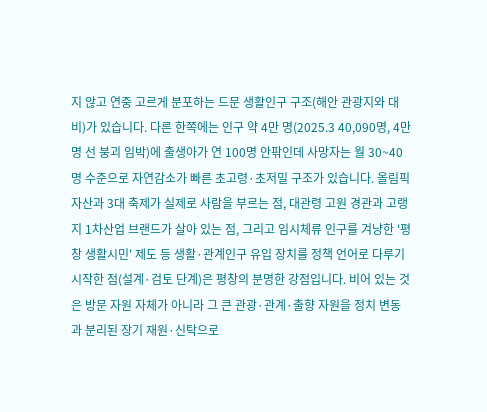지 않고 연중 고르게 분포하는 드문 생활인구 구조(해안 관광지와 대비)가 있습니다. 다른 한쪽에는 인구 약 4만 명(2025.3 40,090명, 4만 명 선 붕괴 임박)에 출생아가 연 100명 안팎인데 사망자는 월 30~40명 수준으로 자연감소가 빠른 초고령·초저밀 구조가 있습니다. 올림픽 자산과 3대 축제가 실제로 사람을 부르는 점, 대관령 고원 경관과 고랭지 1차산업 브랜드가 살아 있는 점, 그리고 임시체류 인구를 겨냥한 '평창 생활시민' 제도 등 생활·관계인구 유입 장치를 정책 언어로 다루기 시작한 점(설계·검토 단계)은 평창의 분명한 강점입니다. 비어 있는 것은 방문 자원 자체가 아니라 그 큰 관광·관계·출향 자원을 정치 변동과 분리된 장기 재원·신탁으로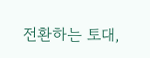전환하는 토대,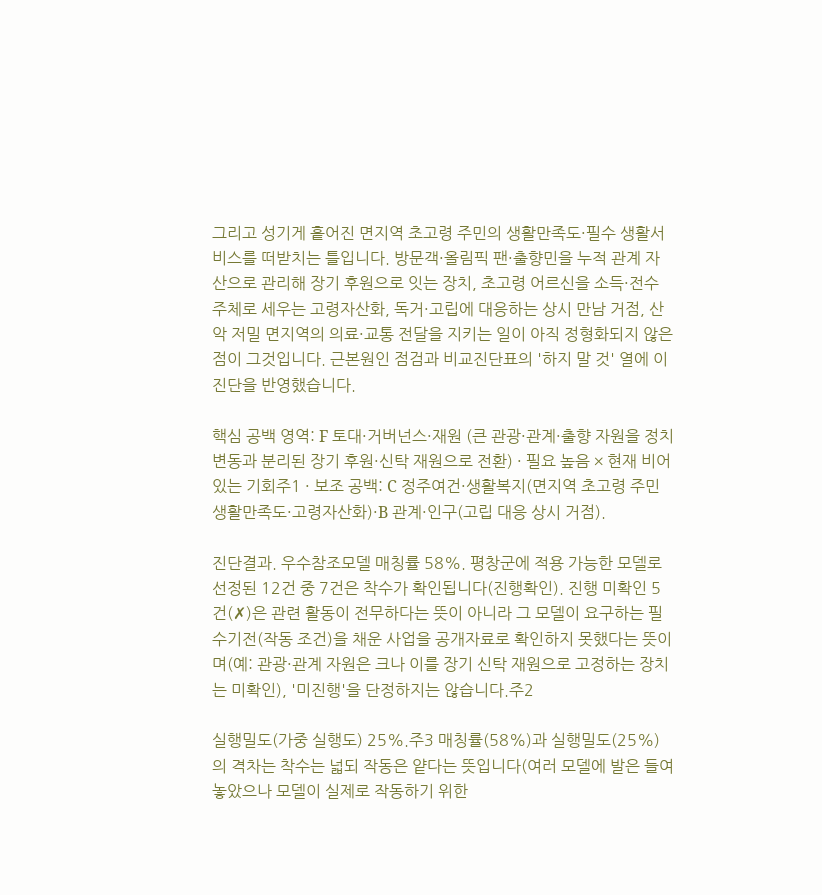그리고 성기게 흩어진 면지역 초고령 주민의 생활만족도·필수 생활서비스를 떠받치는 틀입니다. 방문객·올림픽 팬·출향민을 누적 관계 자산으로 관리해 장기 후원으로 잇는 장치, 초고령 어르신을 소득·전수 주체로 세우는 고령자산화, 독거·고립에 대응하는 상시 만남 거점, 산악 저밀 면지역의 의료·교통 전달을 지키는 일이 아직 정형화되지 않은 점이 그것입니다. 근본원인 점검과 비교진단표의 '하지 말 것' 열에 이 진단을 반영했습니다.

핵심 공백 영역: F 토대·거버넌스·재원 (큰 관광·관계·출향 자원을 정치 변동과 분리된 장기 후원·신탁 재원으로 전환) · 필요 높음 × 현재 비어 있는 기회주1 · 보조 공백: C 정주여건·생활복지(면지역 초고령 주민 생활만족도·고령자산화)·B 관계·인구(고립 대응 상시 거점).

진단결과. 우수참조모델 매칭률 58%. 평창군에 적용 가능한 모델로 선정된 12건 중 7건은 착수가 확인됩니다(진행확인). 진행 미확인 5건(✗)은 관련 활동이 전무하다는 뜻이 아니라 그 모델이 요구하는 필수기전(작동 조건)을 채운 사업을 공개자료로 확인하지 못했다는 뜻이며(예: 관광·관계 자원은 크나 이를 장기 신탁 재원으로 고정하는 장치는 미확인), '미진행'을 단정하지는 않습니다.주2

실행밀도(가중 실행도) 25%.주3 매칭률(58%)과 실행밀도(25%)의 격차는 착수는 넓되 작동은 얕다는 뜻입니다(여러 모델에 발은 들여놓았으나 모델이 실제로 작동하기 위한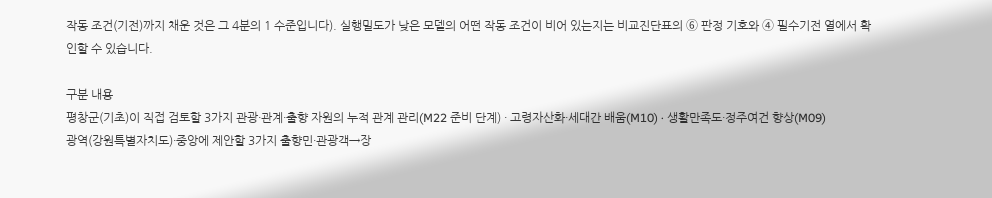작동 조건(기전)까지 채운 것은 그 4분의 1 수준입니다). 실행밀도가 낮은 모델의 어떤 작동 조건이 비어 있는지는 비교진단표의 ⑥ 판정 기호와 ④ 필수기전 열에서 확인할 수 있습니다.

구분 내용
평창군(기초)이 직접 검토할 3가지 관광·관계·출향 자원의 누적 관계 관리(M22 준비 단계) · 고령자산화·세대간 배움(M10) · 생활만족도·정주여건 향상(M09)
광역(강원특별자치도)·중앙에 제안할 3가지 출향민·관광객→장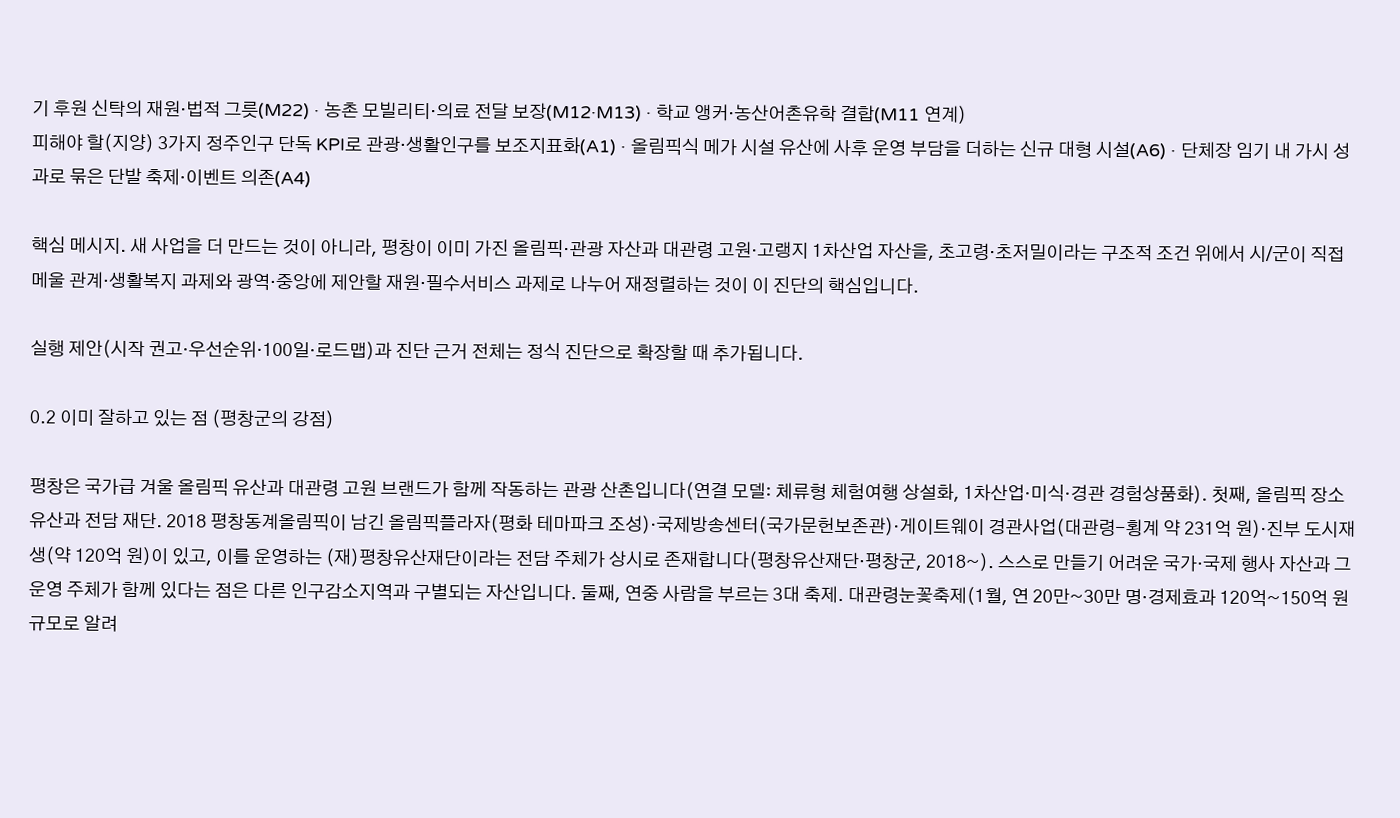기 후원 신탁의 재원·법적 그릇(M22) · 농촌 모빌리티·의료 전달 보장(M12·M13) · 학교 앵커·농산어촌유학 결합(M11 연계)
피해야 할(지양) 3가지 정주인구 단독 KPI로 관광·생활인구를 보조지표화(A1) · 올림픽식 메가 시설 유산에 사후 운영 부담을 더하는 신규 대형 시설(A6) · 단체장 임기 내 가시 성과로 묶은 단발 축제·이벤트 의존(A4)

핵심 메시지. 새 사업을 더 만드는 것이 아니라, 평창이 이미 가진 올림픽·관광 자산과 대관령 고원·고랭지 1차산업 자산을, 초고령·초저밀이라는 구조적 조건 위에서 시/군이 직접 메울 관계·생활복지 과제와 광역·중앙에 제안할 재원·필수서비스 과제로 나누어 재정렬하는 것이 이 진단의 핵심입니다.

실행 제안(시작 권고·우선순위·100일·로드맵)과 진단 근거 전체는 정식 진단으로 확장할 때 추가됩니다.

0.2 이미 잘하고 있는 점 (평창군의 강점)

평창은 국가급 겨울 올림픽 유산과 대관령 고원 브랜드가 함께 작동하는 관광 산촌입니다(연결 모델: 체류형 체험여행 상설화, 1차산업·미식·경관 경험상품화). 첫째, 올림픽 장소 유산과 전담 재단. 2018 평창동계올림픽이 남긴 올림픽플라자(평화 테마파크 조성)·국제방송센터(국가문헌보존관)·게이트웨이 경관사업(대관령-횡계 약 231억 원)·진부 도시재생(약 120억 원)이 있고, 이를 운영하는 (재)평창유산재단이라는 전담 주체가 상시로 존재합니다(평창유산재단·평창군, 2018~). 스스로 만들기 어려운 국가·국제 행사 자산과 그 운영 주체가 함께 있다는 점은 다른 인구감소지역과 구별되는 자산입니다. 둘째, 연중 사람을 부르는 3대 축제. 대관령눈꽃축제(1월, 연 20만~30만 명·경제효과 120억~150억 원 규모로 알려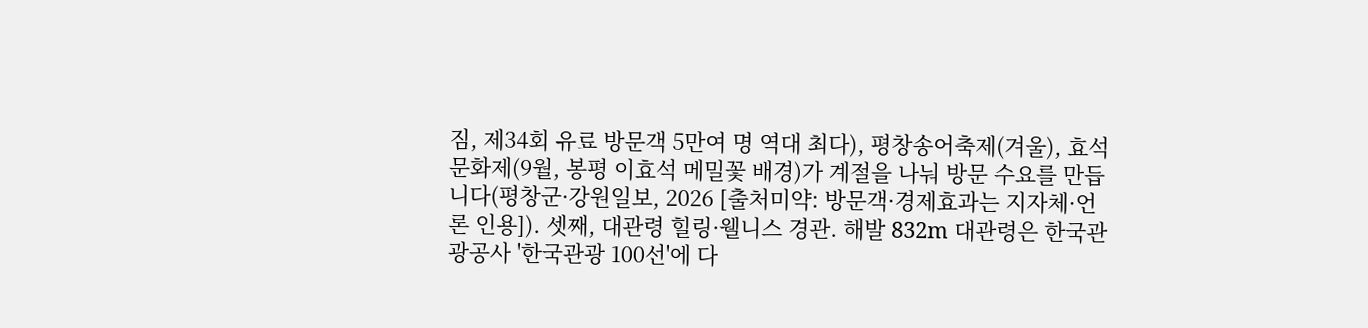짐, 제34회 유료 방문객 5만여 명 역대 최다), 평창송어축제(겨울), 효석문화제(9월, 봉평 이효석 메밀꽃 배경)가 계절을 나눠 방문 수요를 만듭니다(평창군·강원일보, 2026 [출처미약: 방문객·경제효과는 지자체·언론 인용]). 셋째, 대관령 힐링·웰니스 경관. 해발 832m 대관령은 한국관광공사 '한국관광 100선'에 다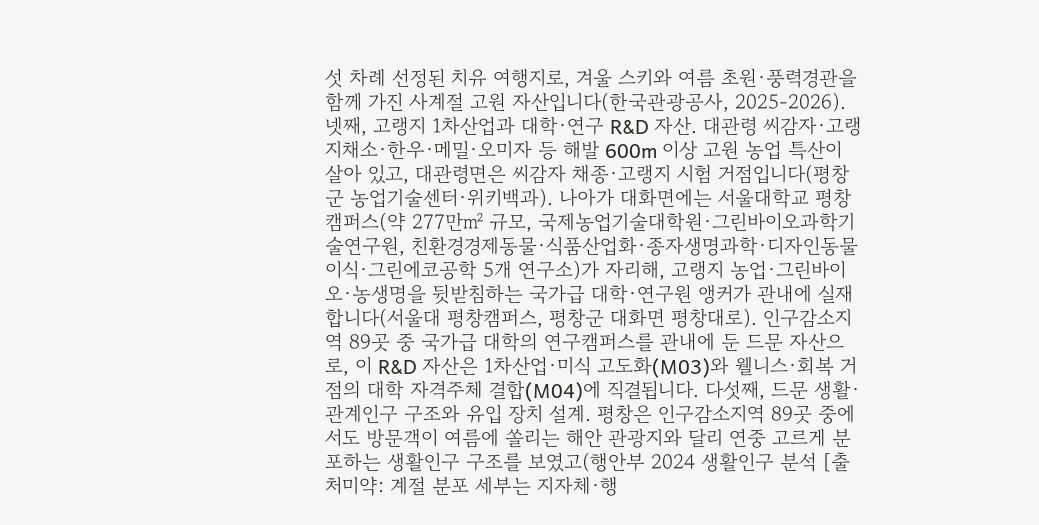섯 차례 선정된 치유 여행지로, 겨울 스키와 여름 초원·풍력경관을 함께 가진 사계절 고원 자산입니다(한국관광공사, 2025-2026). 넷째, 고랭지 1차산업과 대학·연구 R&D 자산. 대관령 씨감자·고랭지채소·한우·메밀·오미자 등 해발 600m 이상 고원 농업 특산이 살아 있고, 대관령면은 씨감자 채종·고랭지 시험 거점입니다(평창군 농업기술센터·위키백과). 나아가 대화면에는 서울대학교 평창캠퍼스(약 277만㎡ 규모, 국제농업기술대학원·그린바이오과학기술연구원, 친환경경제동물·식품산업화·종자생명과학·디자인동물이식·그린에코공학 5개 연구소)가 자리해, 고랭지 농업·그린바이오·농생명을 뒷받침하는 국가급 대학·연구원 앵커가 관내에 실재합니다(서울대 평창캠퍼스, 평창군 대화면 평창대로). 인구감소지역 89곳 중 국가급 대학의 연구캠퍼스를 관내에 둔 드문 자산으로, 이 R&D 자산은 1차산업·미식 고도화(M03)와 웰니스·회복 거점의 대학 자격주체 결합(M04)에 직결됩니다. 다섯째, 드문 생활·관계인구 구조와 유입 장치 설계. 평창은 인구감소지역 89곳 중에서도 방문객이 여름에 쏠리는 해안 관광지와 달리 연중 고르게 분포하는 생활인구 구조를 보였고(행안부 2024 생활인구 분석 [출처미약: 계절 분포 세부는 지자체·행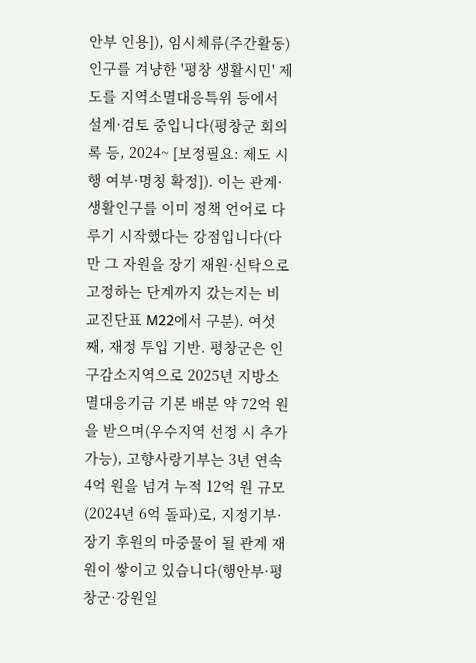안부 인용]), 임시체류(주간활동) 인구를 겨냥한 '평창 생활시민' 제도를 지역소멸대응특위 등에서 설계·검토 중입니다(평창군 회의록 등, 2024~ [보정필요: 제도 시행 여부·명칭 확정]). 이는 관계·생활인구를 이미 정책 언어로 다루기 시작했다는 강점입니다(다만 그 자원을 장기 재원·신탁으로 고정하는 단계까지 갔는지는 비교진단표 M22에서 구분). 여섯째, 재정 투입 기반. 평창군은 인구감소지역으로 2025년 지방소멸대응기금 기본 배분 약 72억 원을 받으며(우수지역 선정 시 추가 가능), 고향사랑기부는 3년 연속 4억 원을 넘겨 누적 12억 원 규모(2024년 6억 돌파)로, 지정기부·장기 후원의 마중물이 될 관계 재원이 쌓이고 있습니다(행안부·평창군·강원일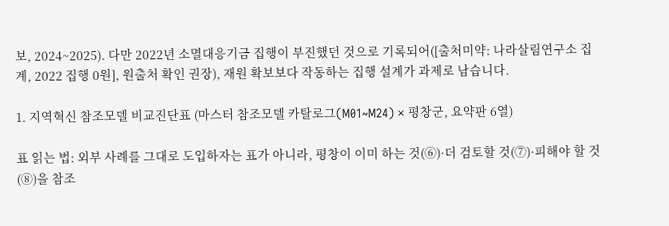보, 2024~2025). 다만 2022년 소멸대응기금 집행이 부진했던 것으로 기록되어([출처미약: 나라살림연구소 집계, 2022 집행 0원], 원출처 확인 권장), 재원 확보보다 작동하는 집행 설계가 과제로 남습니다.

1. 지역혁신 참조모델 비교진단표 (마스터 참조모델 카탈로그(M01~M24) × 평창군, 요약판 6열)

표 읽는 법: 외부 사례를 그대로 도입하자는 표가 아니라, 평창이 이미 하는 것(⑥)·더 검토할 것(⑦)·피해야 할 것(⑧)을 참조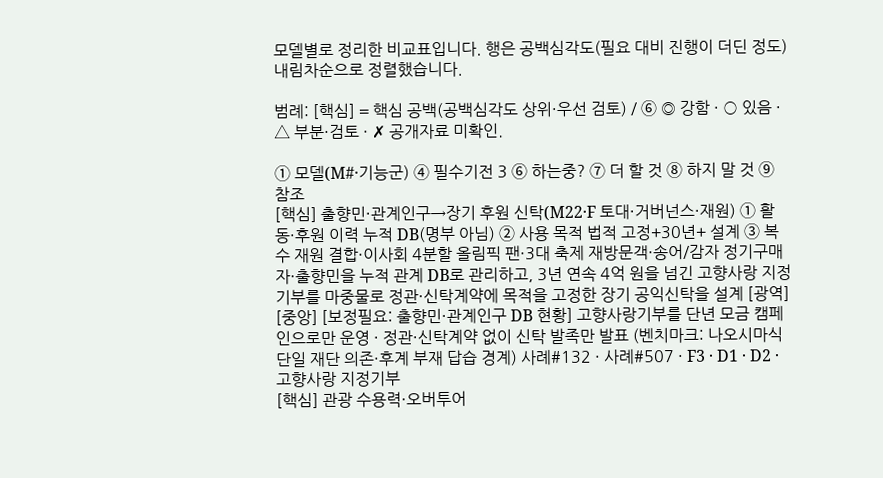모델별로 정리한 비교표입니다. 행은 공백심각도(필요 대비 진행이 더딘 정도) 내림차순으로 정렬했습니다.

범례: [핵심] = 핵심 공백(공백심각도 상위·우선 검토) / ⑥ ◎ 강함 · ○ 있음 · △ 부분·검토 · ✗ 공개자료 미확인.

① 모델(M#·기능군) ④ 필수기전 3 ⑥ 하는중? ⑦ 더 할 것 ⑧ 하지 말 것 ⑨ 참조
[핵심] 출향민·관계인구→장기 후원 신탁(M22·F 토대·거버넌스·재원) ① 활동·후원 이력 누적 DB(명부 아님) ② 사용 목적 법적 고정+30년+ 설계 ③ 복수 재원 결합·이사회 4분할 올림픽 팬·3대 축제 재방문객·송어/감자 정기구매자·출향민을 누적 관계 DB로 관리하고, 3년 연속 4억 원을 넘긴 고향사랑 지정기부를 마중물로 정관·신탁계약에 목적을 고정한 장기 공익신탁을 설계 [광역] [중앙] [보정필요: 출향민·관계인구 DB 현황] 고향사랑기부를 단년 모금 캠페인으로만 운영 · 정관·신탁계약 없이 신탁 발족만 발표 (벤치마크: 나오시마식 단일 재단 의존·후계 부재 답습 경계) 사례#132 · 사례#507 · F3 · D1 · D2 · 고향사랑 지정기부
[핵심] 관광 수용력·오버투어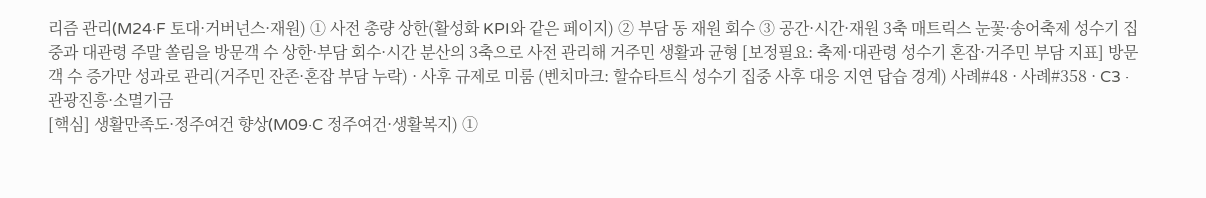리즘 관리(M24·F 토대·거버넌스·재원) ① 사전 총량 상한(활성화 KPI와 같은 페이지) ② 부담 동 재원 회수 ③ 공간·시간·재원 3축 매트릭스 눈꽃·송어축제 성수기 집중과 대관령 주말 쏠림을 방문객 수 상한·부담 회수·시간 분산의 3축으로 사전 관리해 거주민 생활과 균형 [보정필요: 축제·대관령 성수기 혼잡·거주민 부담 지표] 방문객 수 증가만 성과로 관리(거주민 잔존·혼잡 부담 누락) · 사후 규제로 미룸 (벤치마크: 할슈타트식 성수기 집중 사후 대응 지연 답습 경계) 사례#48 · 사례#358 · C3 · 관광진흥·소멸기금
[핵심] 생활만족도·정주여건 향상(M09·C 정주여건·생활복지) ①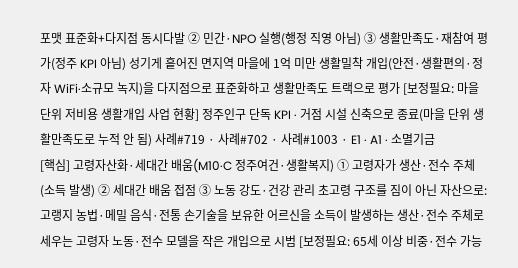포맷 표준화+다지점 동시다발 ② 민간·NPO 실행(행정 직영 아님) ③ 생활만족도·재참여 평가(정주 KPI 아님) 성기게 흩어진 면지역 마을에 1억 미만 생활밀착 개입(안전·생활편의·정자 WiFi·소규모 녹지)을 다지점으로 표준화하고 생활만족도 트랙으로 평가 [보정필요: 마을 단위 저비용 생활개입 사업 현황] 정주인구 단독 KPI · 거점 시설 신축으로 종료(마을 단위 생활만족도로 누적 안 됨) 사례#719 · 사례#702 · 사례#1003 · E1 · A1 · 소멸기금
[핵심] 고령자산화·세대간 배움(M10·C 정주여건·생활복지) ① 고령자가 생산·전수 주체(소득 발생) ② 세대간 배움 접점 ③ 노동 강도·건강 관리 초고령 구조를 짐이 아닌 자산으로: 고랭지 농법·메밀 음식·전통 손기술을 보유한 어르신을 소득이 발생하는 생산·전수 주체로 세우는 고령자 노동·전수 모델을 작은 개입으로 시범 [보정필요: 65세 이상 비중·전수 가능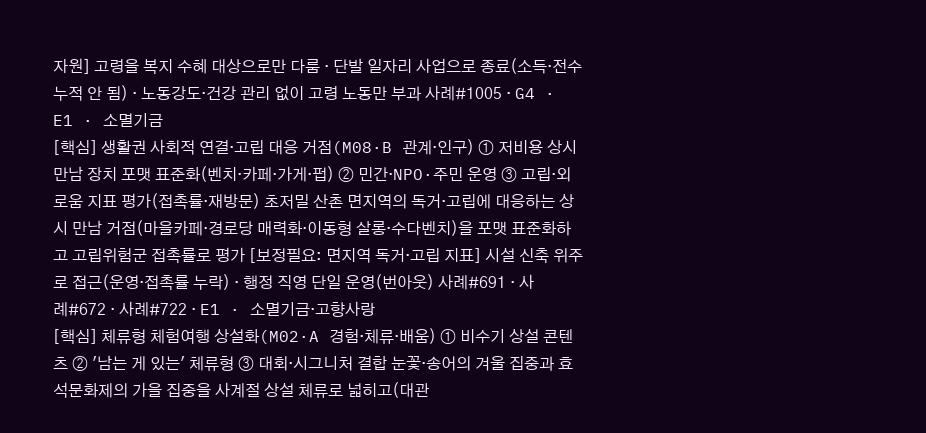자원] 고령을 복지 수혜 대상으로만 다룸 · 단발 일자리 사업으로 종료(소득·전수 누적 안 됨) · 노동강도·건강 관리 없이 고령 노동만 부과 사례#1005 · G4 · E1 · 소멸기금
[핵심] 생활권 사회적 연결·고립 대응 거점(M08·B 관계·인구) ① 저비용 상시 만남 장치 포맷 표준화(벤치·카페·가게·펍) ② 민간·NPO·주민 운영 ③ 고립·외로움 지표 평가(접촉률·재방문) 초저밀 산촌 면지역의 독거·고립에 대응하는 상시 만남 거점(마을카페·경로당 매력화·이동형 살롱·수다벤치)을 포맷 표준화하고 고립위험군 접촉률로 평가 [보정필요: 면지역 독거·고립 지표] 시설 신축 위주로 접근(운영·접촉률 누락) · 행정 직영 단일 운영(번아웃) 사례#691 · 사례#672 · 사례#722 · E1 · 소멸기금·고향사랑
[핵심] 체류형 체험여행 상설화(M02·A 경험·체류·배움) ① 비수기 상설 콘텐츠 ② '남는 게 있는' 체류형 ③ 대회·시그니처 결합 눈꽃·송어의 겨울 집중과 효석문화제의 가을 집중을 사계절 상설 체류로 넓히고(대관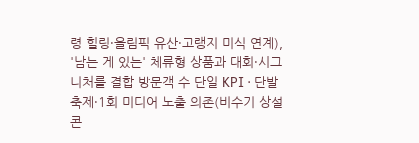령 힐링·올림픽 유산·고랭지 미식 연계), '남는 게 있는' 체류형 상품과 대회·시그니처를 결합 방문객 수 단일 KPI · 단발 축제·1회 미디어 노출 의존(비수기 상설 콘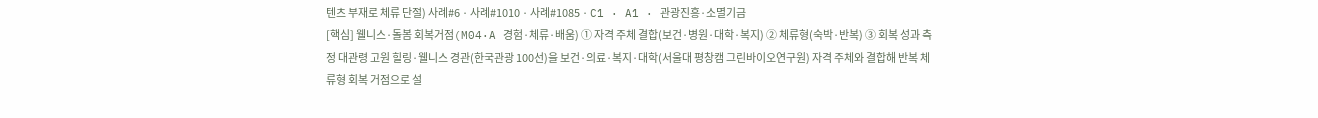텐츠 부재로 체류 단절) 사례#6 · 사례#1010 · 사례#1085 · C1 · A1 · 관광진흥·소멸기금
[핵심] 웰니스·돌봄 회복거점(M04·A 경험·체류·배움) ① 자격 주체 결합(보건·병원·대학·복지) ② 체류형(숙박·반복) ③ 회복 성과 측정 대관령 고원 힐링·웰니스 경관(한국관광 100선)을 보건·의료·복지·대학(서울대 평창캠 그린바이오연구원) 자격 주체와 결합해 반복 체류형 회복 거점으로 설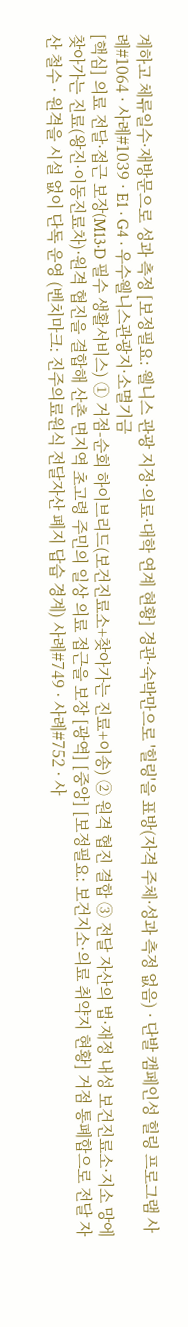계하고 체류일수·재방문으로 성과 측정 [보정필요: 웰니스 관광 지정·의료·대학 연계 현황] 경관·숙박만으로 '힐링'을 표방(자격 주체·성과 측정 없음) · 단발 캠페인성 힐링 프로그램 사례#1064 · 사례#1039 · E1 · G4 · 우수웰니스관광지·소멸기금
[핵심] 의료 전달·접근 보장(M13·D 필수 생활서비스) ① 거점-순회 하이브리드(보건진료소+찾아가는 진료+이송) ② 원격 협진 결합 ③ 전달 자산의 법·재정 내성 보건진료소·지소 망에 찾아가는 진료(왕진·이동진료차)·원격 협진을 결합해 산촌 면지역 초고령 주민의 일상 의료 접근을 보장 [광역] [중앙] [보정필요: 보건지소·의료 취약지 현황] 거점 통폐합으로 전달 자산 철수 · 원격을 시설 없이 단독 운영 (벤치마크: 진주의료원식 전달자산 폐지 답습 경계) 사례#749 · 사례#752 · 사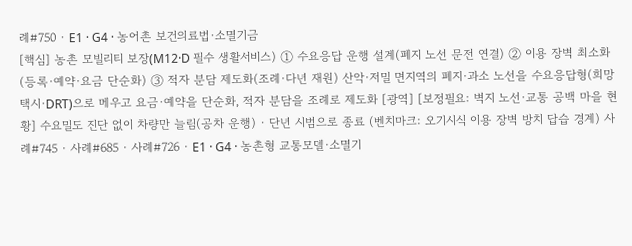례#750 · E1 · G4 · 농어촌 보건의료법·소멸기금
[핵심] 농촌 모빌리티 보장(M12·D 필수 생활서비스) ① 수요응답 운행 설계(폐지 노선 문전 연결) ② 이용 장벽 최소화(등록·예약·요금 단순화) ③ 적자 분담 제도화(조례·다년 재원) 산악·저밀 면지역의 폐지·과소 노선을 수요응답형(희망택시·DRT)으로 메우고 요금·예약을 단순화, 적자 분담을 조례로 제도화 [광역] [보정필요: 벽지 노선·교통 공백 마을 현황] 수요밀도 진단 없이 차량만 늘림(공차 운행) · 단년 시범으로 종료 (벤치마크: 오기시식 이용 장벽 방치 답습 경계) 사례#745 · 사례#685 · 사례#726 · E1 · G4 · 농촌형 교통모델·소멸기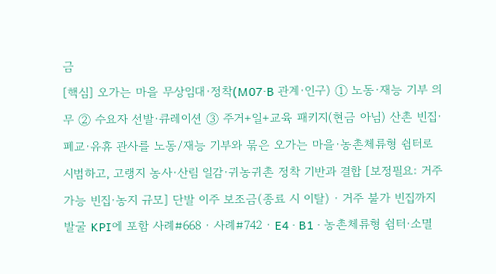금
[핵심] 오가는 마을 무상임대·정착(M07·B 관계·인구) ① 노동·재능 기부 의무 ② 수요자 선발·큐레이션 ③ 주거+일+교육 패키지(현금 아님) 산촌 빈집·폐교·유휴 관사를 노동/재능 기부와 묶은 오가는 마을·농촌체류형 쉼터로 시범하고, 고랭지 농사·산림 일감·귀농귀촌 정착 기반과 결합 [보정필요: 거주 가능 빈집·농지 규모] 단발 이주 보조금(종료 시 이탈) · 거주 불가 빈집까지 발굴 KPI에 포함 사례#668 · 사례#742 · E4 · B1 · 농촌체류형 쉼터·소멸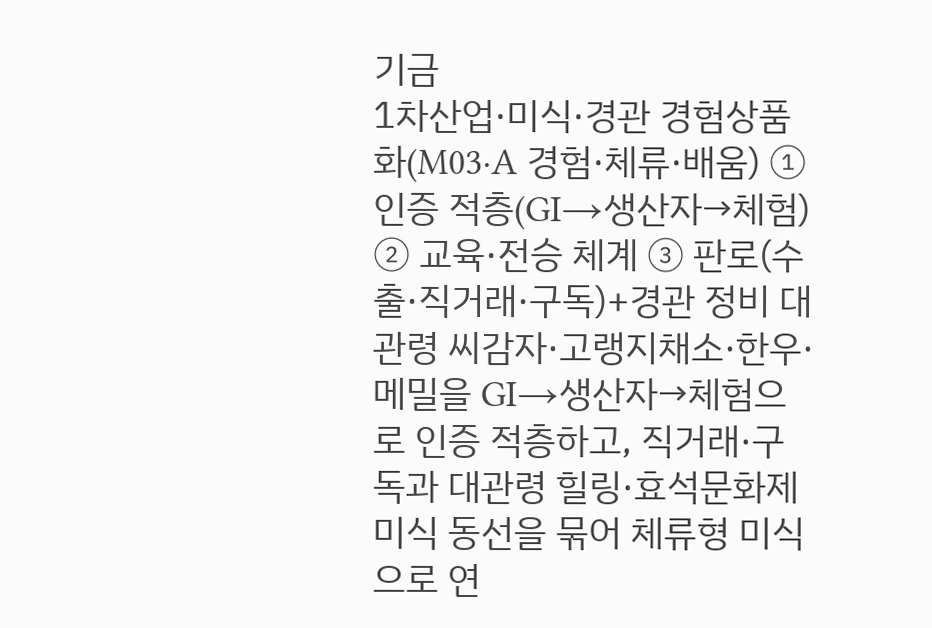기금
1차산업·미식·경관 경험상품화(M03·A 경험·체류·배움) ① 인증 적층(GI→생산자→체험) ② 교육·전승 체계 ③ 판로(수출·직거래·구독)+경관 정비 대관령 씨감자·고랭지채소·한우·메밀을 GI→생산자→체험으로 인증 적층하고, 직거래·구독과 대관령 힐링·효석문화제 미식 동선을 묶어 체류형 미식으로 연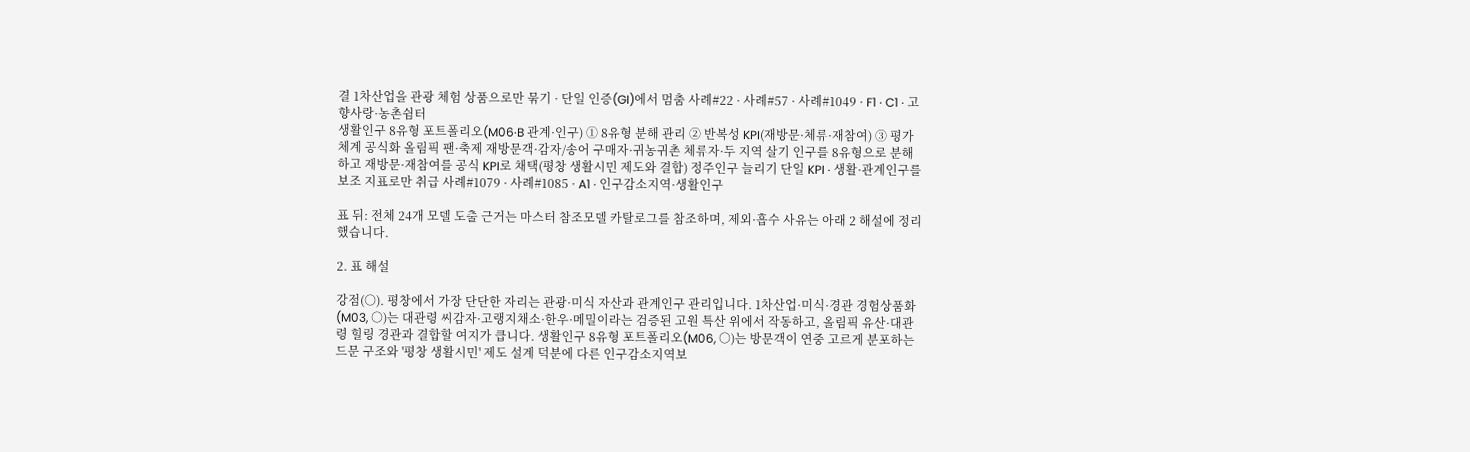결 1차산업을 관광 체험 상품으로만 묶기 · 단일 인증(GI)에서 멈춤 사례#22 · 사례#57 · 사례#1049 · F1 · C1 · 고향사랑·농촌쉼터
생활인구 8유형 포트폴리오(M06·B 관계·인구) ① 8유형 분해 관리 ② 반복성 KPI(재방문·체류·재참여) ③ 평가체계 공식화 올림픽 팬·축제 재방문객·감자/송어 구매자·귀농귀촌 체류자·두 지역 살기 인구를 8유형으로 분해하고 재방문·재참여를 공식 KPI로 채택(평창 생활시민 제도와 결합) 정주인구 늘리기 단일 KPI · 생활·관계인구를 보조 지표로만 취급 사례#1079 · 사례#1085 · A1 · 인구감소지역·생활인구

표 뒤: 전체 24개 모델 도출 근거는 마스터 참조모델 카탈로그를 참조하며, 제외·흡수 사유는 아래 2 해설에 정리했습니다.

2. 표 해설

강점(○). 평창에서 가장 단단한 자리는 관광·미식 자산과 관계인구 관리입니다. 1차산업·미식·경관 경험상품화(M03, ○)는 대관령 씨감자·고랭지채소·한우·메밀이라는 검증된 고원 특산 위에서 작동하고, 올림픽 유산·대관령 힐링 경관과 결합할 여지가 큽니다. 생활인구 8유형 포트폴리오(M06, ○)는 방문객이 연중 고르게 분포하는 드문 구조와 '평창 생활시민' 제도 설계 덕분에 다른 인구감소지역보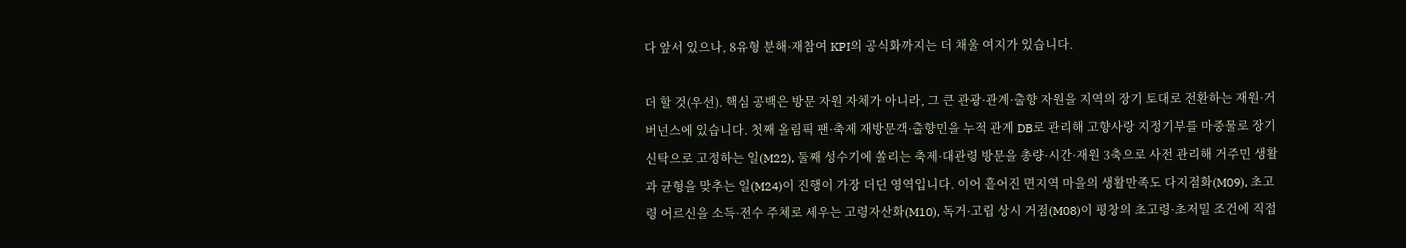다 앞서 있으나, 8유형 분해·재참여 KPI의 공식화까지는 더 채울 여지가 있습니다.

더 할 것(우선). 핵심 공백은 방문 자원 자체가 아니라, 그 큰 관광·관계·출향 자원을 지역의 장기 토대로 전환하는 재원·거버넌스에 있습니다. 첫째 올림픽 팬·축제 재방문객·출향민을 누적 관계 DB로 관리해 고향사랑 지정기부를 마중물로 장기 신탁으로 고정하는 일(M22), 둘째 성수기에 쏠리는 축제·대관령 방문을 총량·시간·재원 3축으로 사전 관리해 거주민 생활과 균형을 맞추는 일(M24)이 진행이 가장 더딘 영역입니다. 이어 흩어진 면지역 마을의 생활만족도 다지점화(M09), 초고령 어르신을 소득·전수 주체로 세우는 고령자산화(M10), 독거·고립 상시 거점(M08)이 평창의 초고령·초저밀 조건에 직접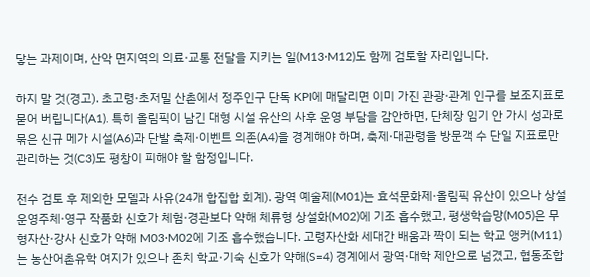닿는 과제이며, 산악 면지역의 의료·교통 전달을 지키는 일(M13·M12)도 함께 검토할 자리입니다.

하지 말 것(경고). 초고령·초저밀 산촌에서 정주인구 단독 KPI에 매달리면 이미 가진 관광·관계 인구를 보조지표로 묻어 버립니다(A1). 특히 올림픽이 남긴 대형 시설 유산의 사후 운영 부담을 감안하면, 단체장 임기 안 가시 성과로 묶은 신규 메가 시설(A6)과 단발 축제·이벤트 의존(A4)을 경계해야 하며, 축제·대관령을 방문객 수 단일 지표로만 관리하는 것(C3)도 평창이 피해야 할 함정입니다.

전수 검토 후 제외한 모델과 사유(24개 합집합 회계). 광역 예술제(M01)는 효석문화제·올림픽 유산이 있으나 상설 운영주체·영구 작품화 신호가 체험·경관보다 약해 체류형 상설화(M02)에 기조 흡수했고, 평생학습망(M05)은 무형자산·강사 신호가 약해 M03·M02에 기조 흡수했습니다. 고령자산화 세대간 배움과 짝이 되는 학교 앵커(M11)는 농산어촌유학 여지가 있으나 존치 학교·기숙 신호가 약해(S=4) 경계에서 광역·대학 제안으로 넘겼고, 협동조합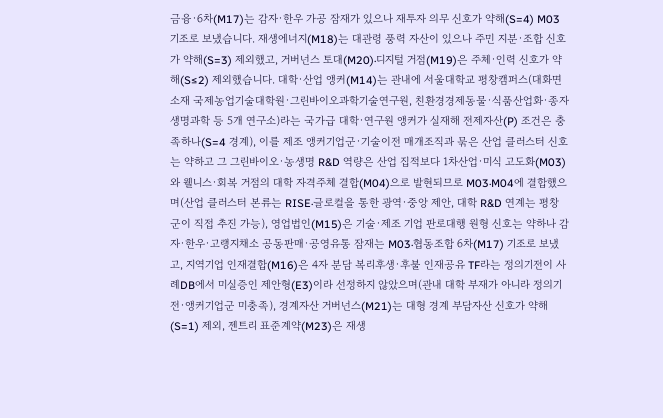금융·6차(M17)는 감자·한우 가공 잠재가 있으나 재투자 의무 신호가 약해(S=4) M03 기조로 보냈습니다. 재생에너지(M18)는 대관령 풍력 자산이 있으나 주민 지분·조합 신호가 약해(S=3) 제외했고, 거버넌스 토대(M20)·디지털 거점(M19)은 주체·인력 신호가 약해(S≤2) 제외했습니다. 대학·산업 앵커(M14)는 관내에 서울대학교 평창캠퍼스(대화면 소재 국제농업기술대학원·그린바이오과학기술연구원, 친환경경제동물·식품산업화·종자생명과학 등 5개 연구소)라는 국가급 대학·연구원 앵커가 실재해 전제자산(P) 조건은 충족하나(S=4 경계), 이를 제조 앵커기업군·기술이전 매개조직과 묶은 산업 클러스터 신호는 약하고 그 그린바이오·농생명 R&D 역량은 산업 집적보다 1차산업·미식 고도화(M03)와 웰니스·회복 거점의 대학 자격주체 결합(M04)으로 발현되므로 M03·M04에 결합했으며(산업 클러스터 본류는 RISE·글로컬을 통한 광역·중앙 제안, 대학 R&D 연계는 평창군이 직접 추진 가능), 영업법인(M15)은 기술·제조 기업 판로대행 원형 신호는 약하나 감자·한우·고랭지채소 공동판매·공영유통 잠재는 M03·협동조합 6차(M17) 기조로 보냈고, 지역기업 인재결합(M16)은 4자 분담 복리후생·후불 인재공유 TF라는 정의기전이 사례DB에서 미실증인 제안형(E3)이라 선정하지 않았으며(관내 대학 부재가 아니라 정의기전·앵커기업군 미충족), 경계자산 거버넌스(M21)는 대형 경계 부담자산 신호가 약해(S=1) 제외, 젠트리 표준계약(M23)은 재생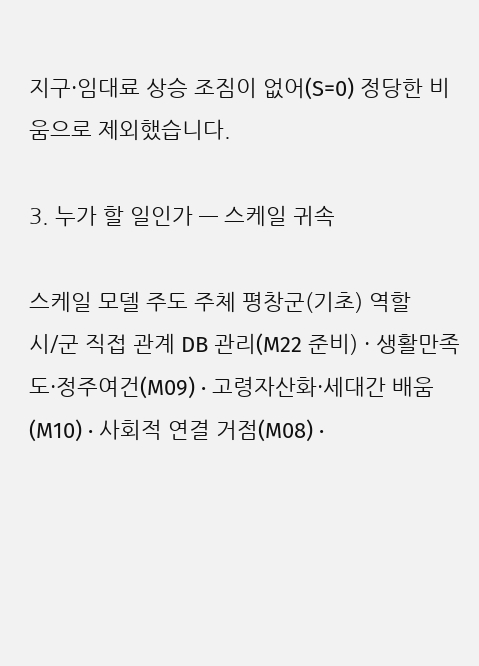지구·임대료 상승 조짐이 없어(S=0) 정당한 비움으로 제외했습니다.

3. 누가 할 일인가 — 스케일 귀속

스케일 모델 주도 주체 평창군(기초) 역할
시/군 직접 관계 DB 관리(M22 준비) · 생활만족도·정주여건(M09) · 고령자산화·세대간 배움(M10) · 사회적 연결 거점(M08) ·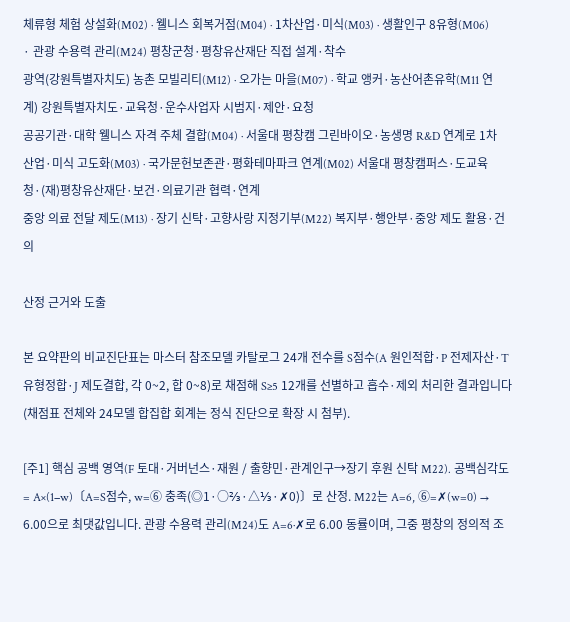체류형 체험 상설화(M02) · 웰니스 회복거점(M04) · 1차산업·미식(M03) · 생활인구 8유형(M06) · 관광 수용력 관리(M24) 평창군청·평창유산재단 직접 설계·착수
광역(강원특별자치도) 농촌 모빌리티(M12) · 오가는 마을(M07) · 학교 앵커·농산어촌유학(M11 연계) 강원특별자치도·교육청·운수사업자 시범지·제안·요청
공공기관·대학 웰니스 자격 주체 결합(M04) · 서울대 평창캠 그린바이오·농생명 R&D 연계로 1차산업·미식 고도화(M03) · 국가문헌보존관·평화테마파크 연계(M02) 서울대 평창캠퍼스·도교육청·(재)평창유산재단·보건·의료기관 협력·연계
중앙 의료 전달 제도(M13) · 장기 신탁·고향사랑 지정기부(M22) 복지부·행안부·중앙 제도 활용·건의

산정 근거와 도출

본 요약판의 비교진단표는 마스터 참조모델 카탈로그 24개 전수를 S점수(A 원인적합·P 전제자산·T 유형정합·J 제도결합, 각 0~2, 합 0~8)로 채점해 S≥5 12개를 선별하고 흡수·제외 처리한 결과입니다(채점표 전체와 24모델 합집합 회계는 정식 진단으로 확장 시 첨부).

[주1] 핵심 공백 영역(F 토대·거버넌스·재원 / 출향민·관계인구→장기 후원 신탁 M22). 공백심각도 = A×(1−w)〔A=S점수, w=⑥ 충족(◎1·○⅔·△⅓·✗0)〕로 산정. M22는 A=6, ⑥=✗(w=0) → 6.00으로 최댓값입니다. 관광 수용력 관리(M24)도 A=6·✗로 6.00 동률이며, 그중 평창의 정의적 조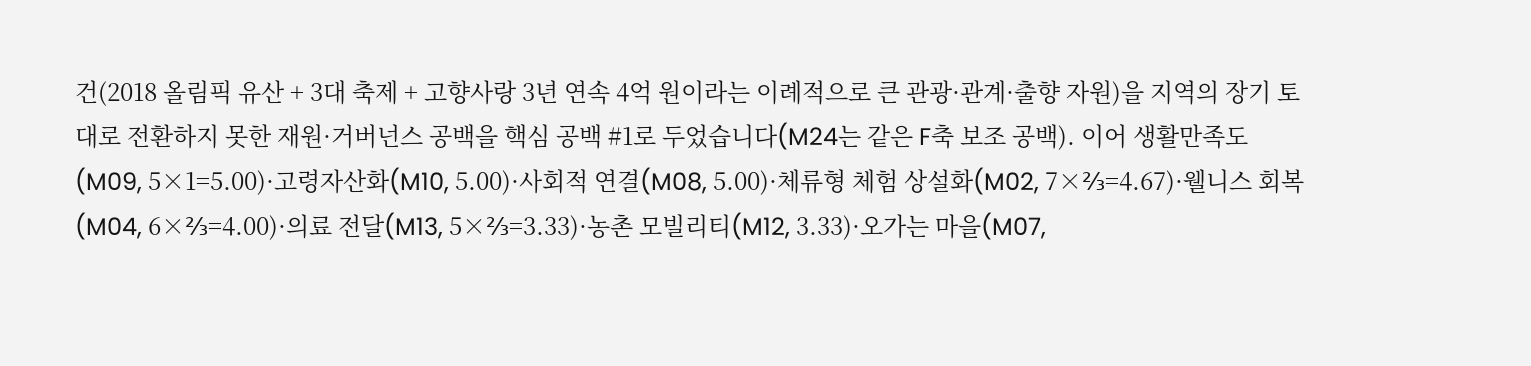건(2018 올림픽 유산 + 3대 축제 + 고향사랑 3년 연속 4억 원이라는 이례적으로 큰 관광·관계·출향 자원)을 지역의 장기 토대로 전환하지 못한 재원·거버넌스 공백을 핵심 공백 #1로 두었습니다(M24는 같은 F축 보조 공백). 이어 생활만족도(M09, 5×1=5.00)·고령자산화(M10, 5.00)·사회적 연결(M08, 5.00)·체류형 체험 상설화(M02, 7×⅔=4.67)·웰니스 회복(M04, 6×⅔=4.00)·의료 전달(M13, 5×⅔=3.33)·농촌 모빌리티(M12, 3.33)·오가는 마을(M07,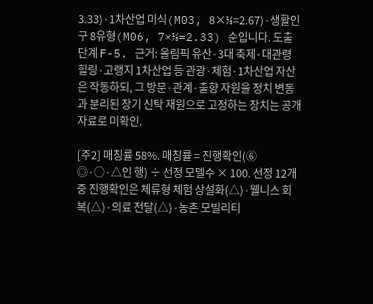3.33)·1차산업 미식(M03, 8×⅓=2.67)·생활인구 8유형(M06, 7×⅓=2.33) 순입니다. 도출 단계 F-5. 근거: 올림픽 유산·3대 축제·대관령 힐링·고랭지 1차산업 등 관광·체험·1차산업 자산은 작동하되, 그 방문·관계·출향 자원을 정치 변동과 분리된 장기 신탁 재원으로 고정하는 장치는 공개자료로 미확인.

[주2] 매칭률 58%. 매칭률 = 진행확인(⑥ ◎·○·△인 행) ÷ 선정 모델수 × 100. 선정 12개 중 진행확인은 체류형 체험 상설화(△)·웰니스 회복(△)·의료 전달(△)·농촌 모빌리티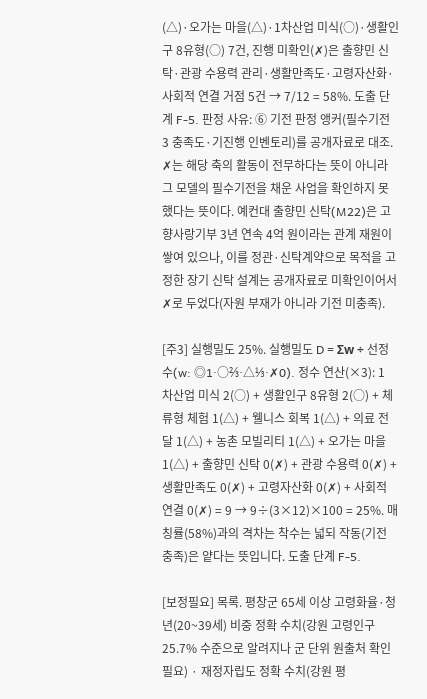(△)·오가는 마을(△)·1차산업 미식(○)·생활인구 8유형(○) 7건, 진행 미확인(✗)은 출향민 신탁·관광 수용력 관리·생활만족도·고령자산화·사회적 연결 거점 5건 → 7/12 = 58%. 도출 단계 F-5. 판정 사유: ⑥ 기전 판정 앵커(필수기전 3 충족도·기진행 인벤토리)를 공개자료로 대조. ✗는 해당 축의 활동이 전무하다는 뜻이 아니라 그 모델의 필수기전을 채운 사업을 확인하지 못했다는 뜻이다. 예컨대 출향민 신탁(M22)은 고향사랑기부 3년 연속 4억 원이라는 관계 재원이 쌓여 있으나, 이를 정관·신탁계약으로 목적을 고정한 장기 신탁 설계는 공개자료로 미확인이어서 ✗로 두었다(자원 부재가 아니라 기전 미충족).

[주3] 실행밀도 25%. 실행밀도 D = Σw ÷ 선정 수(w: ◎1·○⅔·△⅓·✗0). 정수 연산(×3): 1차산업 미식 2(○) + 생활인구 8유형 2(○) + 체류형 체험 1(△) + 웰니스 회복 1(△) + 의료 전달 1(△) + 농촌 모빌리티 1(△) + 오가는 마을 1(△) + 출향민 신탁 0(✗) + 관광 수용력 0(✗) + 생활만족도 0(✗) + 고령자산화 0(✗) + 사회적 연결 0(✗) = 9 → 9÷(3×12)×100 = 25%. 매칭률(58%)과의 격차는 착수는 넓되 작동(기전 충족)은 얕다는 뜻입니다. 도출 단계 F-5.

[보정필요] 목록. 평창군 65세 이상 고령화율·청년(20~39세) 비중 정확 수치(강원 고령인구 25.7% 수준으로 알려지나 군 단위 원출처 확인 필요) · 재정자립도 정확 수치(강원 평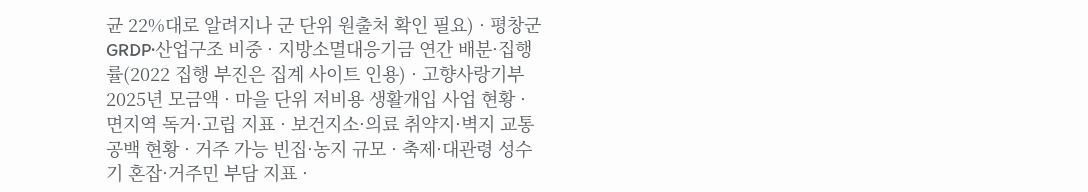균 22%대로 알려지나 군 단위 원출처 확인 필요) · 평창군 GRDP·산업구조 비중 · 지방소멸대응기금 연간 배분·집행률(2022 집행 부진은 집계 사이트 인용) · 고향사랑기부 2025년 모금액 · 마을 단위 저비용 생활개입 사업 현황 · 면지역 독거·고립 지표 · 보건지소·의료 취약지·벽지 교통 공백 현황 · 거주 가능 빈집·농지 규모 · 축제·대관령 성수기 혼잡·거주민 부담 지표 ·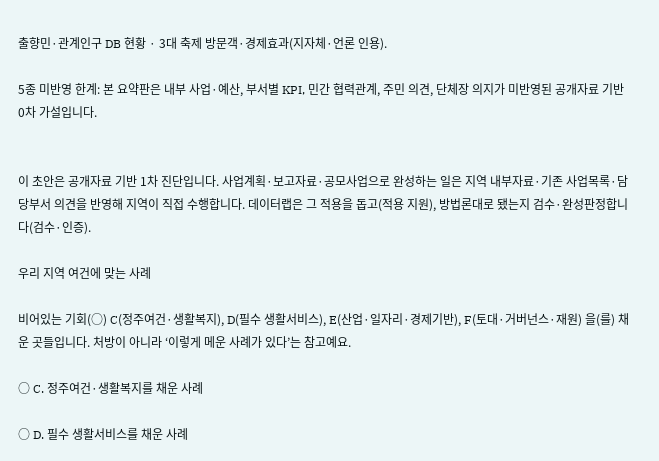출향민·관계인구 DB 현황 · 3대 축제 방문객·경제효과(지자체·언론 인용).

5종 미반영 한계: 본 요약판은 내부 사업·예산, 부서별 KPI, 민간 협력관계, 주민 의견, 단체장 의지가 미반영된 공개자료 기반 0차 가설입니다.


이 초안은 공개자료 기반 1차 진단입니다. 사업계획·보고자료·공모사업으로 완성하는 일은 지역 내부자료·기존 사업목록·담당부서 의견을 반영해 지역이 직접 수행합니다. 데이터랩은 그 적용을 돕고(적용 지원), 방법론대로 됐는지 검수·완성판정합니다(검수·인증).

우리 지역 여건에 맞는 사례

비어있는 기회(○) C(정주여건·생활복지), D(필수 생활서비스), E(산업·일자리·경제기반), F(토대·거버넌스·재원) 을(를) 채운 곳들입니다. 처방이 아니라 ‘이렇게 메운 사례가 있다’는 참고예요.

○ C. 정주여건·생활복지를 채운 사례

○ D. 필수 생활서비스를 채운 사례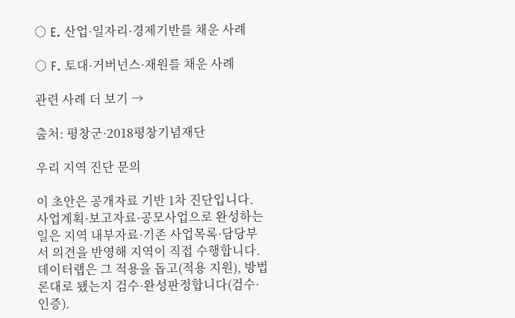○ E. 산업·일자리·경제기반를 채운 사례

○ F. 토대·거버넌스·재원를 채운 사례

관련 사례 더 보기 →

출처: 평창군·2018평창기념재단

우리 지역 진단 문의

이 초안은 공개자료 기반 1차 진단입니다. 사업계획·보고자료·공모사업으로 완성하는 일은 지역 내부자료·기존 사업목록·담당부서 의견을 반영해 지역이 직접 수행합니다. 데이터랩은 그 적용을 돕고(적용 지원), 방법론대로 됐는지 검수·완성판정합니다(검수·인증).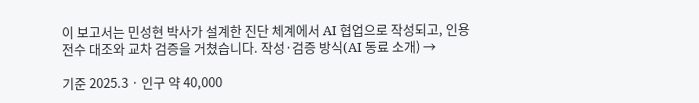이 보고서는 민성현 박사가 설계한 진단 체계에서 AI 협업으로 작성되고, 인용 전수 대조와 교차 검증을 거쳤습니다. 작성·검증 방식(AI 동료 소개) →

기준 2025.3 · 인구 약 40,000